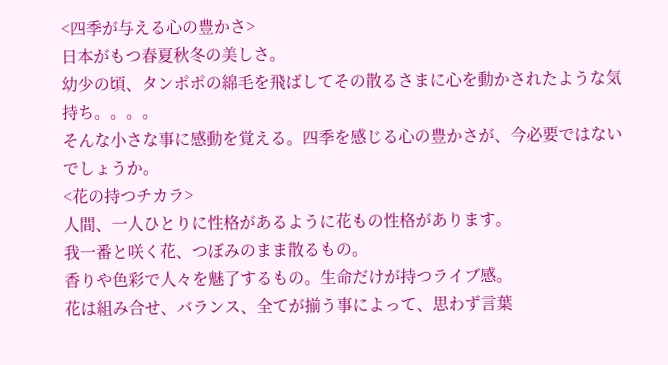<四季が与える心の豊かさ>
日本がもつ春夏秋冬の美しさ。
幼少の頃、タンポポの綿毛を飛ばしてその散るさまに心を動かされたような気持ち。。。。
そんな小さな事に感動を覚える。四季を感じる心の豊かさが、今必要ではないでしょうか。
<花の持つチカラ>
人間、一人ひとりに性格があるように花もの性格があります。
我一番と咲く花、つぼみのまま散るもの。
香りや色彩で人々を魅了するもの。生命だけが持つライブ感。
花は組み合せ、バランス、全てが揃う事によって、思わず言葉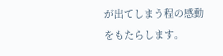が出てしまう程の感動をもたらします。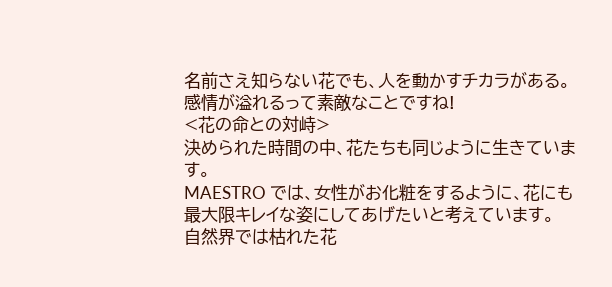名前さえ知らない花でも、人を動かすチカラがある。感情が溢れるって素敵なことですね!
<花の命との対峙>
決められた時間の中、花たちも同じように生きています。
MAESTRO では、女性がお化粧をするように、花にも最大限キレイな姿にしてあげたいと考えています。
自然界では枯れた花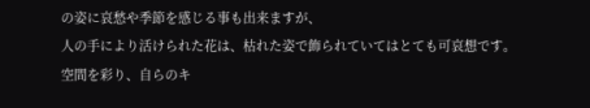の姿に哀愁や季節を感じる事も出来ますが、
人の手により活けられた花は、枯れた姿で飾られていてはとても可哀想です。
空間を彩り、自らのキ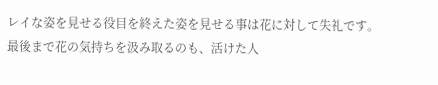レイな姿を見せる役目を終えた姿を見せる事は花に対して失礼です。
最後まで花の気持ちを汲み取るのも、活けた人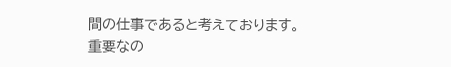間の仕事であると考えております。
重要なの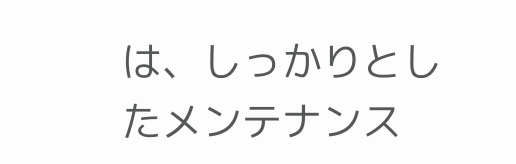は、しっかりとしたメンテナンス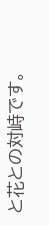と花との対峙です。